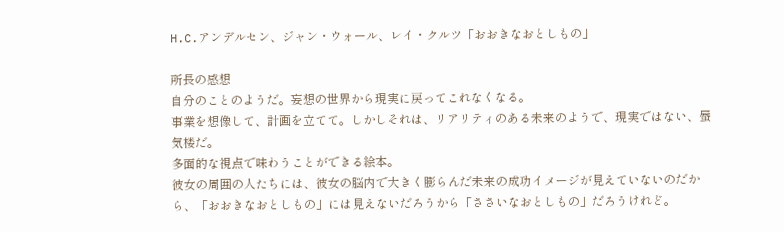H.C.アンデルセン、ジャン・ウォール、レイ・クルツ「おおきなおとしもの」

所長の感想
自分のことのようだ。妄想の世界から現実に戻ってこれなくなる。
事業を想像して、計画を立てて。しかしそれは、リアリティのある未来のようで、現実ではない、蜃気楼だ。
多面的な視点で味わうことができる絵本。
彼女の周囲の人たちには、彼女の脳内で大きく膨らんだ未来の成功イメージが見えていないのだから、「おおきなおとしもの」には見えないだろうから「ささいなおとしもの」だろうけれど。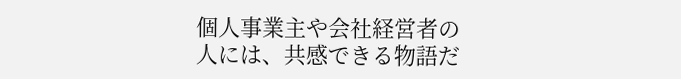個人事業主や会社経営者の人には、共感できる物語だ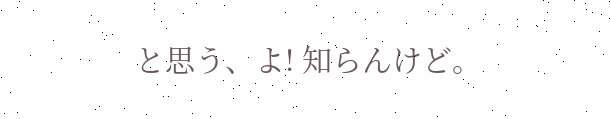と思う、よ! 知らんけど。